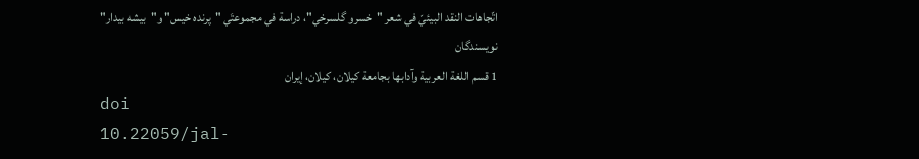اتّجاهات النقد البیئيّ في شعر "خسرو گلسرخي"، دراسة في مجموعتَي "پرنده خیس" و"بیشه بیدار"
نویسندگان
1 قسم اللغة العربية وآدابها بجامعة کیلان، کیلان، إیران
doi
10.22059/jal-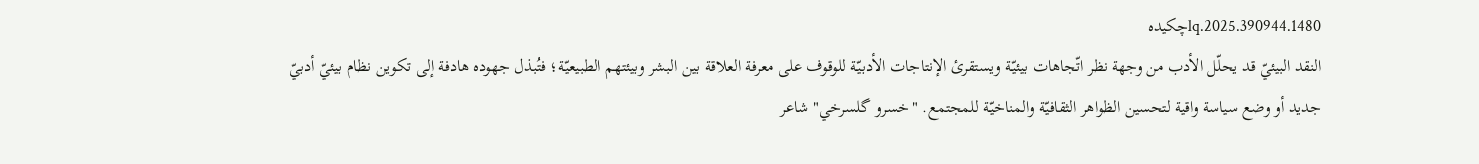lq.2025.390944.1480چکیده
النقد البیئيّ قد یحلّل الأدب من وجهة نظر اتّجاهات بیئیّة ویستقرئ الإنتاجات الأدبیّة للوقوف علی معرفة العلاقة بین البشر وبیئتهم الطبیعیّة؛ فتُبذل جهوده هادفة إلی تكوین نظام بیئيّ أدبيّ جدید أو وضع سیاسة واقیة لتحسین الظواهر الثقافیّة والمناخیّة للمجتمع. "خسرو گلسرخي" شاعر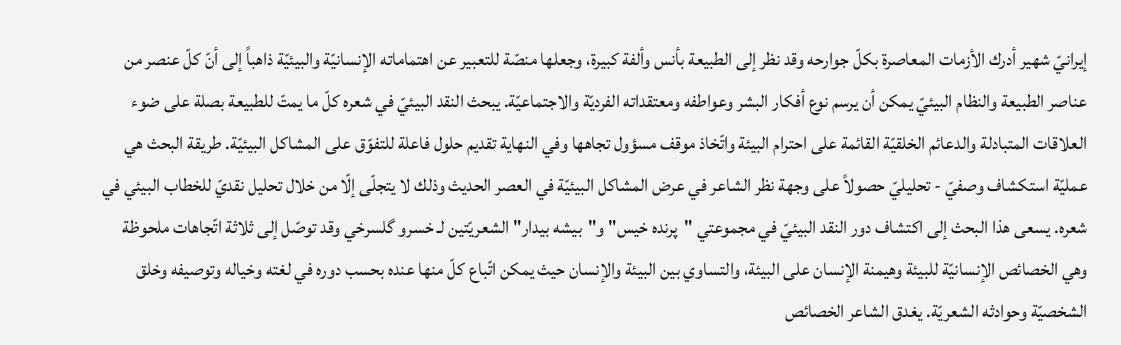إیرانيّ شهیر أدرك الأزمات المعاصرة بكلّ جوارحه وقد نظر إلی الطبیعة بأنس وألفة كبیرة، وجعلها منصّة للتعبير عن اهتماماته الإنسانیّة والبيئيّة ذاهباً إلی أنّ كلّ عنصر من عناصر الطبيعة والنظام البيئيّ يمكن أن يرسم نوع أفكار البشر وعواطفه ومعتقداته الفردیّة والاجتماعیّة. یبحث النقد البیئيّ في شعره كلّ ما یمتّ للطبیعة بصلة علی ضوء العلاقات المتبادلة والدعائم الخلقیّة القائمة علی احترام البیئة واتّخاذ موقف مسؤول تجاهها وفي النهایة تقدیم حلول فاعلة للتفوّق علی المشاكل البیئیّة. طریقة البحث هي عملیّة استكشاف وصفيّ - تحلیليّ حصولاً علی وجهة نظر الشاعر في عرض المشاكل البیئیّة في العصر الحدیث وذلك لا یتجلّی إلّا من خلال تحلیل نقديّ للخطاب البیئي في شعره. یسعى هذا البحث إلى اكتشاف دور النقد البیئيّ في مجموعتي "پرنده خیس" و"بیشه بیدار" الشعریّتین لـ خسرو گلسرخي وقد توصّل إلی ثلاثة اتّجاهات ملحوظة وهي الخصائص الإنسانیّة للبیئة وهیمنة الإنسان علی البیئة، والتساوي بین البیئة والإنسان حیث يمكن اتّباع كلّ منها عنده بحسب دوره في لغته وخياله وتوصيفه وخلق الشخصیّة وحوادثه الشعريّة. یغدق الشاعر الخصائص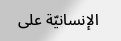الإنسانیّة علی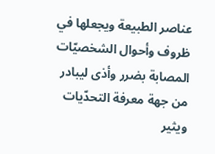عناصر الطبیعة ویجعلها في ظروف وأحوال الشخصیّات المصابة بضرر وأذی لیبادر من جهة معرفة التحدّیات ویثیر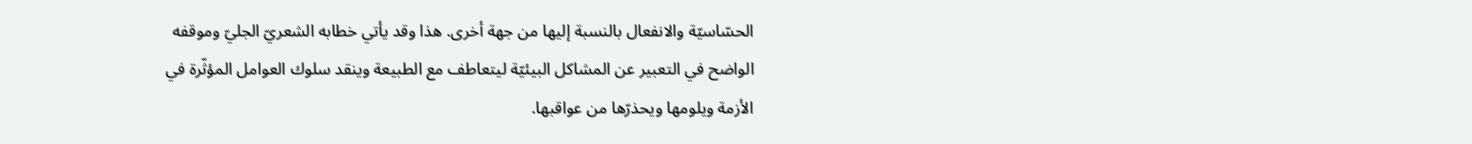الحسّاسيّة والانفعال بالنسبة إلیها من جهة أخری. هذا وقد یأتي خطابه الشعريّ الجليّ وموقفه الواضح في التعبیر عن المشاكل البیئیّة ليتعاطف مع الطبيعة وينقد سلوك العوامل المؤثّرة في الأزمة ويلومها ويحذرّها من عواقبها.